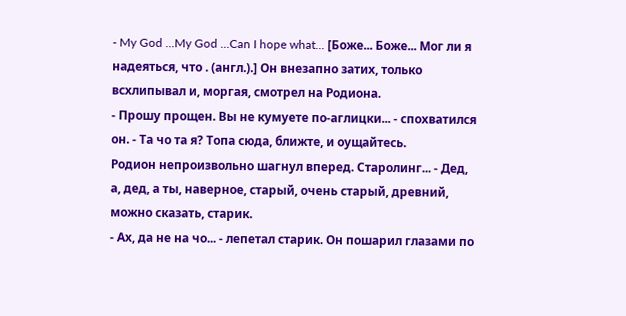- My God ...My God ...Can I hope what... [Боже... Боже... Мог ли я надеяться, что . (англ.).] Он внезапно затих, только всхлипывал и, моргая, смотрел на Родиона.
- Прошу прощен. Вы не кумуете по-аглицки... - спохватился он. - Та чо та я? Топа сюда, ближте, и оущайтесь.
Родион непроизвольно шагнул вперед. Старолинг... - Дед, а, дед, а ты, наверное, старый, очень старый, древний, можно сказать, старик.
- Ах, да не на чо... - лепетал старик. Он пошарил глазами по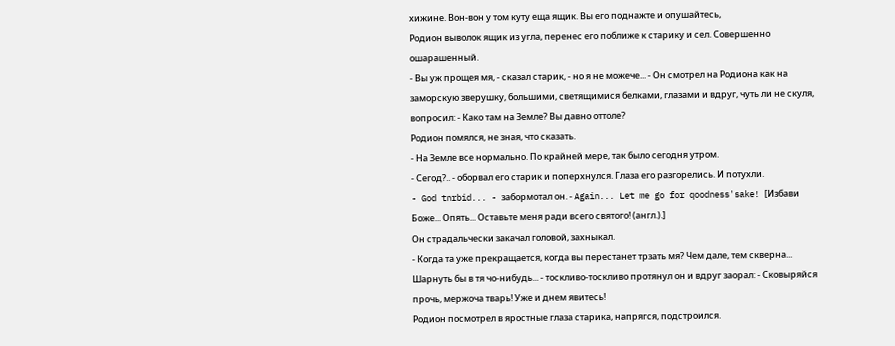хижине. Вон-вон у том куту еща ящик. Вы его поднажте и опушайтесь,
Родион выволок ящик из угла, перенес его поближе к старику и сел. Совершенно ошарашенный.
- Вы уж прощея мя, - сказал старик, - но я не можече... - Он смотрел на Родиона как на заморскую зверушку, большими, светящимися белками, глазами и вдруг, чуть ли не скуля, вопросил: - Како там на Земле? Вы давно оттоле?
Родион помялся, не зная, что сказать.
- На Земле все нормально. По крайней мере, так было сегодня утром.
- Сегод?.. - оборвал его старик и поперхнулся. Глаза его разгорелись. И потухли.
- God tnrbid... - забормотал он. - Again... Let me go for qoodness'sake! [Избави Боже... Опять... Оставьте меня ради всего святого! (англ.).]
Он страдальчески закачал головой, захныкал.
- Когда та уже прекращается, когда вы перестанет трзать мя? Чем дале, тем скверна... Шарнуть бы в тя чо-нибудь... - тоскливо-тоскливо протянул он и вдруг заорал: - Сковыряйся прочь, мержоча тварь! Уже и днем явитесь!
Родион посмотрел в яростные глаза старика, напрягся, подстроился.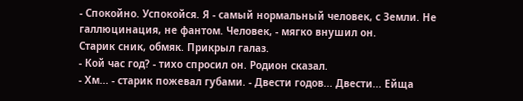- Спокойно. Успокойся. Я - самый нормальный человек, с Земли. Не галлюцинация, не фантом. Человек, - мягко внушил он.
Старик сник, обмяк. Прикрыл галаз.
- Кой час год? - тихо спросил он. Родион сказал.
- Хм... - старик пожевал губами. - Двести годов... Двести... Ейща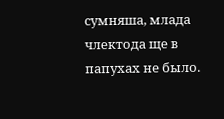сумняша, млада члектода ще в папухах не было.